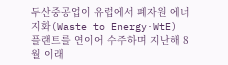두산중공업이 유럽에서 폐자원 에너지화(Waste to Energy·WtE) 플랜트를 연이어 수주하며 지난해 8월 이래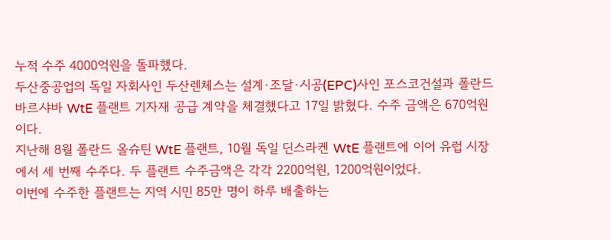누적 수주 4000억원을 돌파했다.
두산중공업의 독일 자회사인 두산렌체스는 설계·조달·시공(EPC)사인 포스코건설과 폴란드 바르샤바 WtE 플랜트 기자재 공급 계약을 체결했다고 17일 밝혔다. 수주 금액은 670억원이다.
지난해 8월 폴란드 올슈틴 WtE 플랜트, 10월 독일 딘스라켄 WtE 플랜트에 이어 유럽 시장에서 세 번째 수주다. 두 플랜트 수주금액은 각각 2200억원, 1200억원이었다.
이번에 수주한 플랜트는 지역 시민 85만 명이 하루 배출하는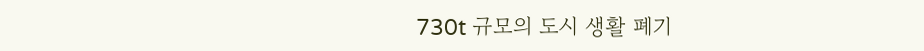730t 규모의 도시 생활 폐기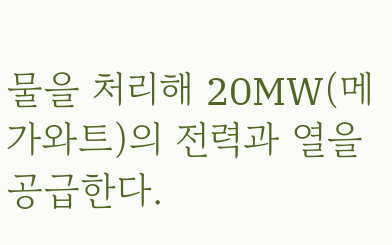물을 처리해 20MW(메가와트)의 전력과 열을 공급한다.